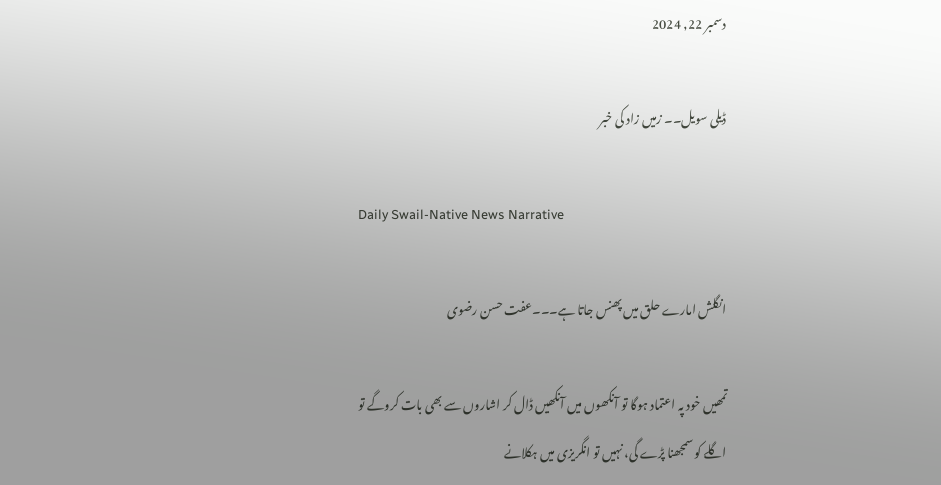دسمبر 22, 2024

ڈیلی سویل۔۔ زمیں زاد کی خبر

Daily Swail-Native News Narrative

انگلش امارے حلق میں پھنس جاتا ہے۔۔۔عفت حسن رضوی

تمھیں خود پہ اعتماد ہوگا تو آنکھوں میں آنکھیں ڈال کر اشاروں سے بھی بات کروگے تو اگلے کو سمجھنا پڑے گی، نہیں تو انگریزی میں ہکلانے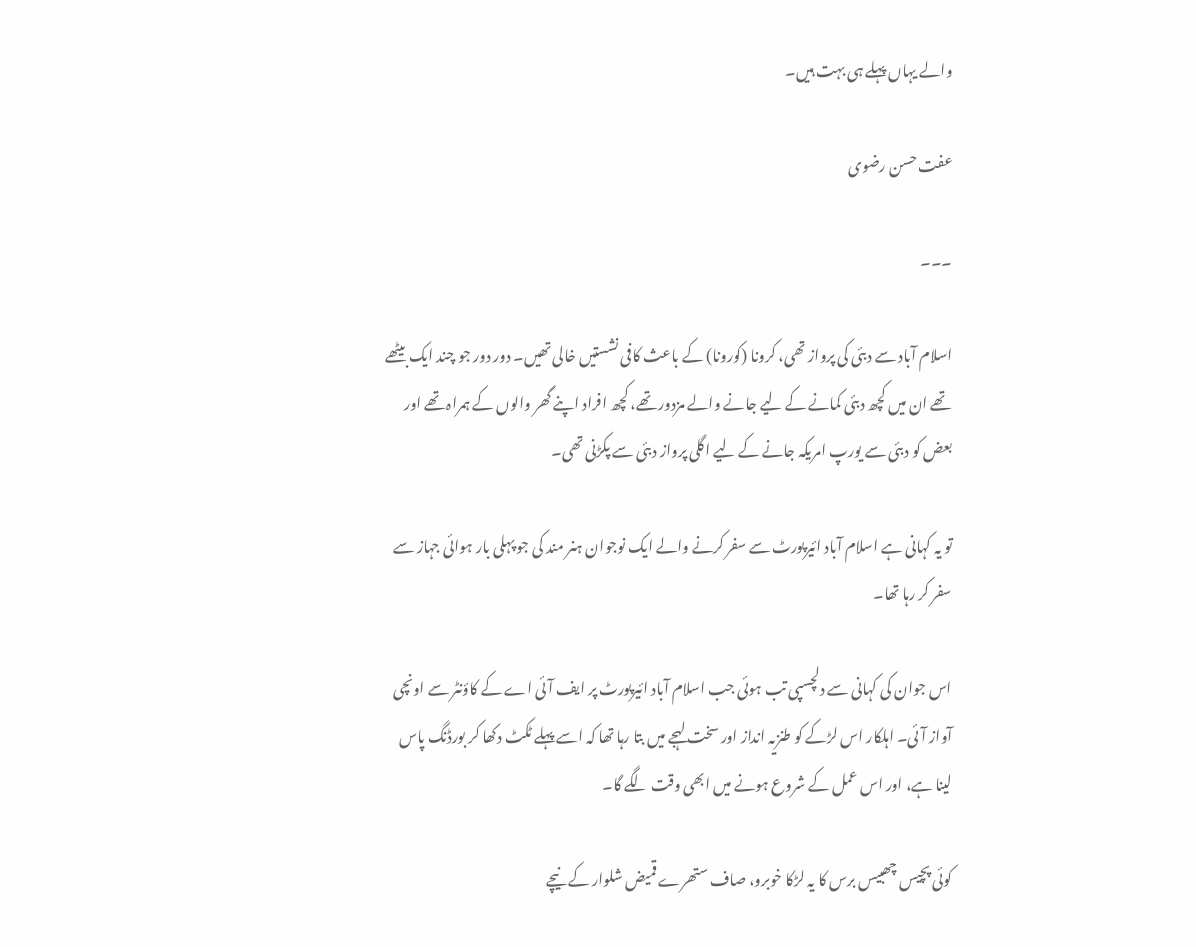والے یہاں پہلے ہی بہت ہیں۔

عفت حسن رضوی

۔۔۔

اسلام آباد سے دبئی کی پرواز تھی، کرونا (کورونا) کے باعث کافی نشستیں خالی تھیں۔ دور دور جو چند ایک بیٹھے تھے ان میں کچھ دبئی کمانے کے لیے جانے والے مزدور تھے، کچھ افراد اپنے گھر والوں کے ہمراہ تھے اور بعض کو دبئی سے یورپ امریکہ جانے کے لیے اگلی پرواز دبئی سے پکڑنی تھی۔

تو یہ کہانی ہے اسلام آباد ائیرپورٹ سے سفر کرنے والے ایک نوجوان ہنر مند کی جو پہلی بار ہوائی جہاز سے سفر کر رہا تھا۔

اس جوان کی کہانی سے دلچسپی تب ہوئی جب اسلام آباد ائیرپورٹ پر ایف آئی اے کے کاؤنٹر سے اونچی آواز آئی۔ اہلکار اس لڑکے کو طنزیہ انداز اور سخت لہجے میں بتا رہا تھا کہ اسے پہلے ٹکٹ دکھا کر بورڈنگ پاس لینا ہے، اور اس عمل کے شروع ہونے میں ابھی وقت لگے گا۔

کوئی پچیس چھبیس برس کا یہ لڑکا خوبرو، صاف ستھرے قمیض شلوار کے نیچے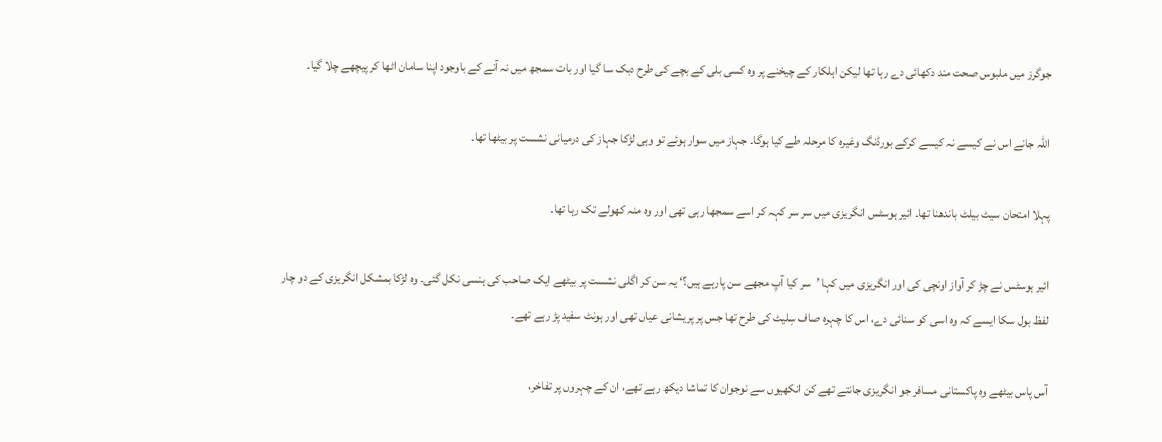جوگرز میں ملبوس صحت مند دکھائی دے رہا تھا لیکن اہلکار کے چیخنے پر وہ کسی بلی کے بچے کی طرح دبک سا گیا اور بات سمجھ میں نہ آنے کے باوجود اپنا سامان اٹھا کر پیچھے چلا گیا۔

اللہ جانے اس نے کیسے نہ کیسے کرکے بورڈنگ وغیرہ کا مرحلہ طے کیا ہوگا۔ جہاز میں سوار ہوئے تو وہی لڑکا جہاز کی درمیانی نشست پر بیٹھا تھا۔

پہلا امتحان سیٹ بیلٹ باندھنا تھا۔ ائیر ہوسٹس انگریزی میں سر سر کہہ کر اسے سمجھا رہی تھی اور وہ منہ کھولے تک رہا تھا۔

ائیر ہوسٹس نے چڑ کر آواز اونچی کی اور انگریزی میں کہا ’سر کیا آپ مجھے سن پارہے ہیں؟‘ یہ سن کر اگلی نشست پر بیٹھے ایک صاحب کی ہنسی نکل گئی۔ وہ لڑکا بمشکل انگریزی کے دو چار لفظ بول سکا ایسے کہ وہ اسی کو سنائی دے، اس کا چہرہ صاف سِلیٹ کی طرح تھا جس پر پریشانی عیاں تھی اور ہونٹ سفید پڑ رہے تھے۔

آس پاس بیٹھے وہ پاکستانی مسافر جو انگریزی جانتے تھے کن انکھیوں سے نوجوان کا تماشا دیکھ رہے تھے، ان کے چہروں پر تفاخر،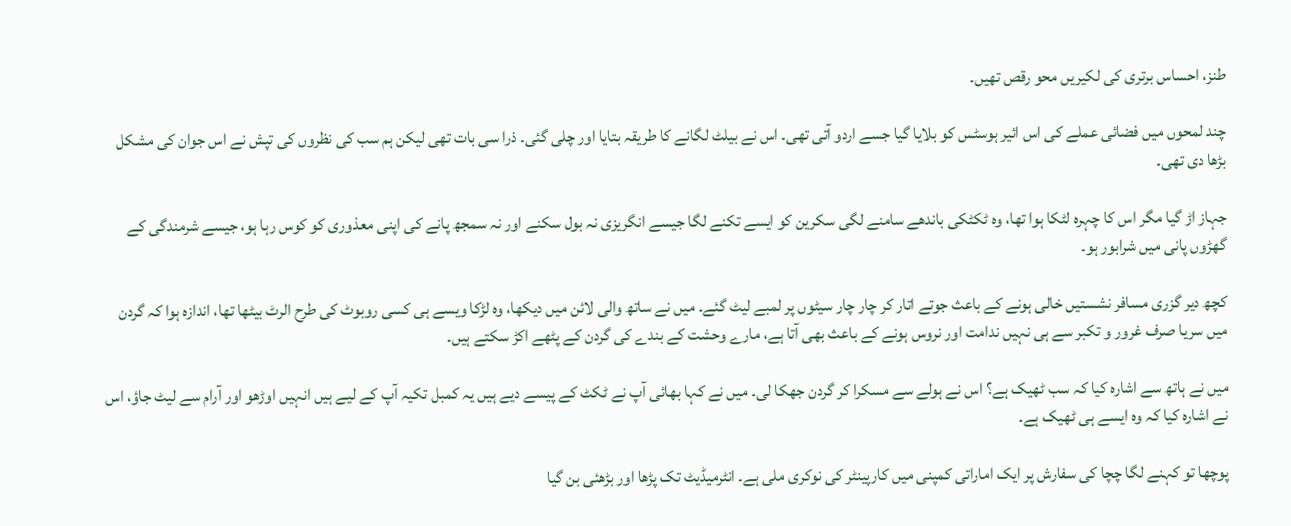طنز، احساس برتری کی لکیریں محو رقص تھیں۔

چند لمحوں میں فضائی عملے کی اس ائیر ہوسٹس کو بلایا گیا جسے اردو آتی تھی۔ اس نے بیلٹ لگانے کا طریقہ بتایا اور چلی گئی۔ ذرا سی بات تھی لیکن ہم سب کی نظروں کی تپش نے اس جوان کی مشکل بڑھا دی تھی۔

جہاز اڑ گیا مگر اس کا چہرہ لٹکا ہوا تھا، وہ ٹکٹکی باندھے سامنے لگی سکرین کو ایسے تکنے لگا جیسے انگریزی نہ بول سکنے اور نہ سمجھ پانے کی اپنی معذوری کو کوس رہا ہو، جیسے شرمندگی کے گھڑوں پانی میں شرابور ہو۔

کچھ دیر گزری مسافر نشستیں خالی ہونے کے باعث جوتے اتار کر چار چار سیٹوں پر لمبے لیٹ گئے۔ میں نے ساتھ والی لائن میں دیکھا، وہ لڑکا ویسے ہی کسی روبوٹ کی طرح الرٹ بیٹھا تھا، اندازہ ہوا کہ گردن میں سریا صرف غرور و تکبر سے ہی نہیں ندامت اور نروس ہونے کے باعث بھی آتا ہے، مارے وحشت کے بندے کی گردن کے پٹھے اکڑ سکتے ہیں۔

میں نے ہاتھ سے اشارہ کیا کہ سب ٹھیک ہے؟ اس نے ہولے سے مسکرا کر گردن جھکا لی۔ میں نے کہا بھائی آپ نے ٹکٹ کے پیسے دیے ہیں یہ کمبل تکیہ آپ کے لیے ہیں انہیں اوڑھو اور آرام سے لیٹ جاؤ، اس نے اشارہ کیا کہ وہ ایسے ہی ٹھیک ہے۔

پوچھا تو کہنے لگا چچا کی سفارش پر ایک اماراتی کمپنی میں کارپینٹر کی نوکری ملی ہے۔ انٹرمیڈیٹ تک پڑھا اور بڑھئی بن گیا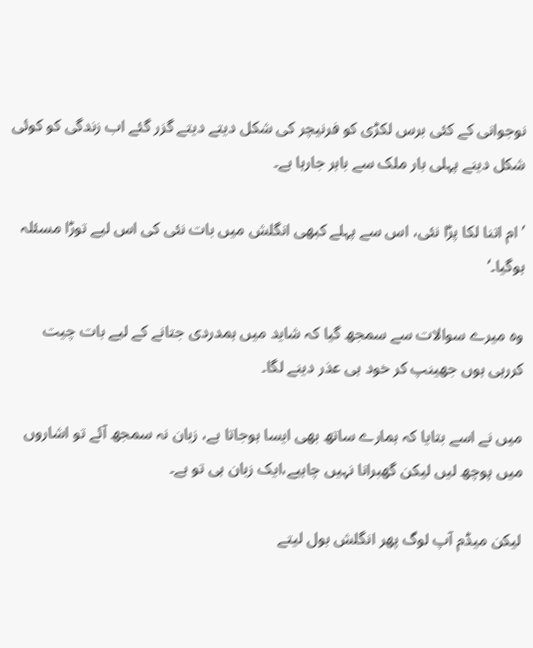نوجوانی کے کئی برس لکڑی کو فرنیچر کی شکل دیتے دیتے گزر گئے اب زندگی کو کوئی شکل دینے پہلی بار ملک سے باہر جارہا ہے۔

’ام اتنا لکا پڑا نئی، اس سے پہلے کبھی انگلش میں بات نئی کی اس لیے توڑا مسئلہ ہوگیا۔‘

وہ میرے سوالات سے سمجھ گیا کہ شاید میں ہمدردی جتانے کے لیے بات چیت کررہی ہوں جھینپ کر خود ہی عذر دینے لگا۔

میں نے اسے بتایا کہ ہمارے ساتھ بھی ایسا ہوجاتا ہے، زبان نہ سمجھ آئے تو اشاروں میں پوچھ لیں لیکن گھبرانا نہیں چاہیے،ایک زبان ہی تو ہے۔

لیکن میڈم آپ لوگ پھر انگلش بول لیتے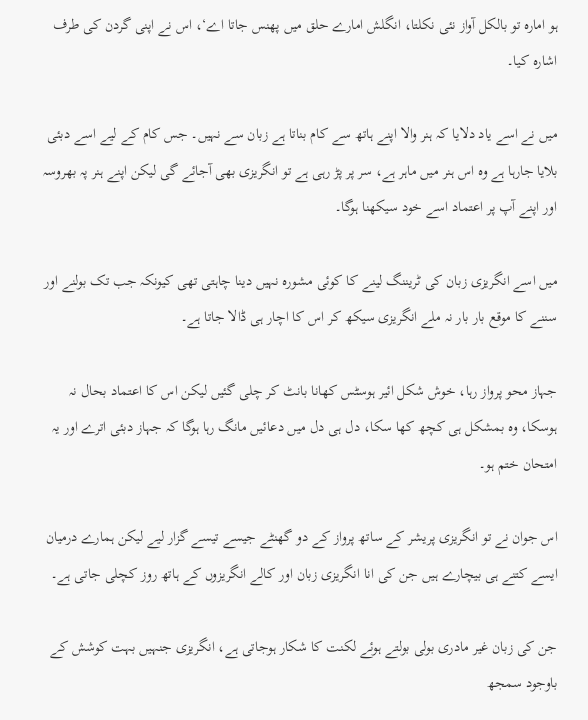ہو امارہ تو بالکل آواز نئی نکلتا، انگلش امارے حلق میں پھنس جاتا اے‘، اس نے اپنی گردن کی طرف اشارہ کیا۔

میں نے اسے یاد دلایا کہ ہنر والا اپنے ہاتھ سے کام بناتا ہے زبان سے نہیں۔ جس کام کے لیے اسے دبئی بلایا جارہا ہے وہ اس ہنر میں ماہر ہے، سر پر پڑ رہی ہے تو انگریزی بھی آجائے گی لیکن اپنے ہنر پہ بھروسہ اور اپنے آپ پر اعتماد اسے خود سیکھنا ہوگا۔

میں اسے انگریزی زبان کی ٹریننگ لینے کا کوئی مشورہ نہیں دینا چاہتی تھی کیونکہ جب تک بولنے اور سننے کا موقع بار بار نہ ملے انگریزی سیکھ کر اس کا اچار ہی ڈالا جاتا ہے۔

جہاز محو پرواز رہا، خوش شکل ائیر ہوسٹس کھانا بانٹ کر چلی گئیں لیکن اس کا اعتماد بحال نہ ہوسکا، وہ بمشکل ہی کچھ کھا سکا، دل ہی دل میں دعائیں مانگ رہا ہوگا کہ جہاز دبئی اترے اور یہ امتحان ختم ہو۔

اس جوان نے تو انگریزی پریشر کے ساتھ پرواز کے دو گھنٹے جیسے تیسے گزار لیے لیکن ہمارے درمیان ایسے کتنے ہی بیچارے ہیں جن کی انا انگریزی زبان اور کالے انگریزوں کے ہاتھ روز کچلی جاتی ہے۔

جن کی زبان غیر مادری بولی بولتے ہوئے لکنت کا شکار ہوجاتی ہے، انگریزی جنہیں بہت کوشش کے باوجود سمجھ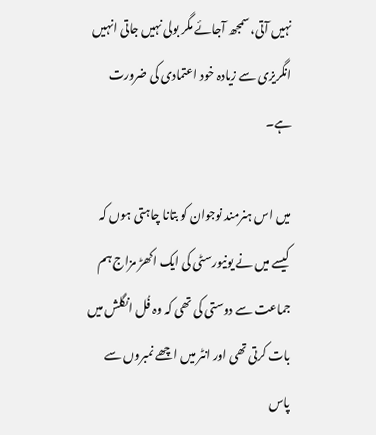نہیں آتی، سمجھ آجائے مگر بولی نہیں جاتی انہیں انگریزی سے زیادہ خود اعتمادی کی ضرورت ہے۔

میں اس ہنرمند نوجوان کو بتانا چاہتی ہوں کہ کیسے میں نے یونیورسٹی کی ایک اکھڑ مزاج ہم جماعت سے دوستی کی تھی کہ وہ فُل انگلش میں بات کرتی تھی اور انٹر میں اچھے نمبروں سے پاس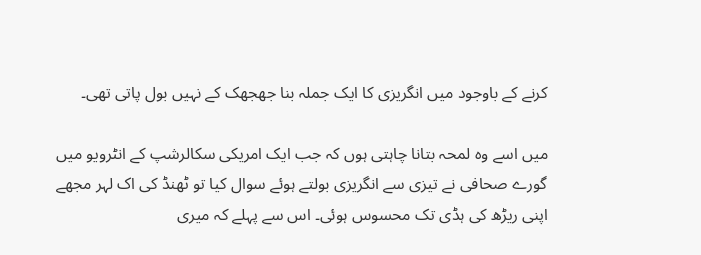کرنے کے باوجود میں انگریزی کا ایک جملہ بنا جھجھک کے نہیں بول پاتی تھی۔

میں اسے وہ لمحہ بتانا چاہتی ہوں کہ جب ایک امریکی سکالرشپ کے انٹرویو میں گورے صحافی نے تیزی سے انگریزی بولتے ہوئے سوال کیا تو ٹھنڈ کی اک لہر مجھے اپنی ریڑھ کی ہڈی تک محسوس ہوئی۔ اس سے پہلے کہ میری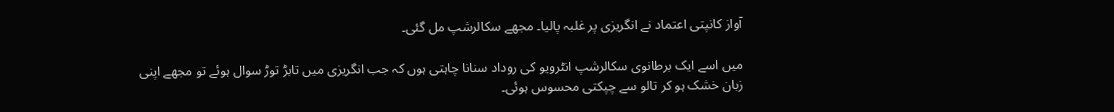آواز کانپتی اعتماد نے انگریزی پر غلبہ پالیا۔ مجھے سکالرشپ مل گئی۔

میں اسے ایک برطانوی سکالرشپ انٹرویو کی روداد سنانا چاہتی ہوں کہ جب انگریزی میں تابڑ توڑ سوال ہوئے تو مجھے اپنی زبان خشک ہو کر تالو سے چپکتی محسوس ہوئی۔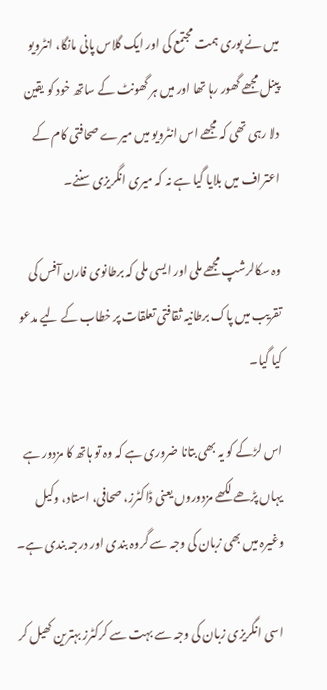میں نے پوری ہمت مجتمع کی اور ایک گلاس پانی مانگا، انٹرویو پینل مجھے گھور رہا تھا اور میں ہر گھونٹ کے ساتھ خود کو یقین دلا رہی تھی کہ مجھے اس انٹرویو میں میرے صحافتی کام کے اعتراف میں بلایا گیا ہے نہ کہ میری انگریزی سننے۔

وہ سکالرشپ مجھے ملی اور ایسی ملی کہ برطانوی فارن آفس کی تقریب میں پاک برطانیہ ثقافتی تعلقات پر خطاب کے لیے مدعو کیا گیا۔

اس لڑکے کو یہ بھی بتانا ضروری ہے کہ وہ تو ہاتھ کا مزدور ہے یہاں پڑھے لکھے مزدوروں یعنی ڈاکٹرز، صحافی، استاد، وکیل وغیرہ میں بھی زبان کی وجہ سے گروہ بندی اور درجہ بندی ہے۔

اسی انگریزی زبان کی وجہ سے بہت سے کرکٹرز بہترین کھیل کر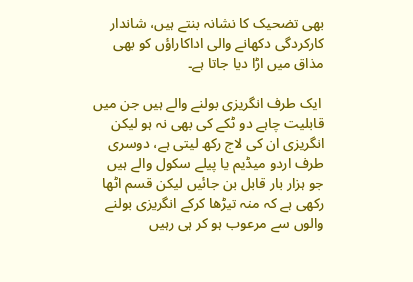بھی تضحیک کا نشانہ بنتے ہیں، شاندار کارکردگی دکھانے والی اداکاراؤں کو بھی مذاق میں اڑا دیا جاتا ہے۔

 ایک طرف انگریزی بولنے والے ہیں جن میں قابلیت چاہے دو ٹکے کی بھی نہ ہو لیکن انگریزی ان کی لاج رکھ لیتی ہے، دوسری طرف اردو میڈیم یا پیلے سکول والے ہیں جو ہزار بار قابل بن جائیں لیکن قسم اٹھا رکھی ہے کہ منہ تیڑھا کرکے انگریزی بولنے والوں سے مرعوب ہو کر ہی رہیں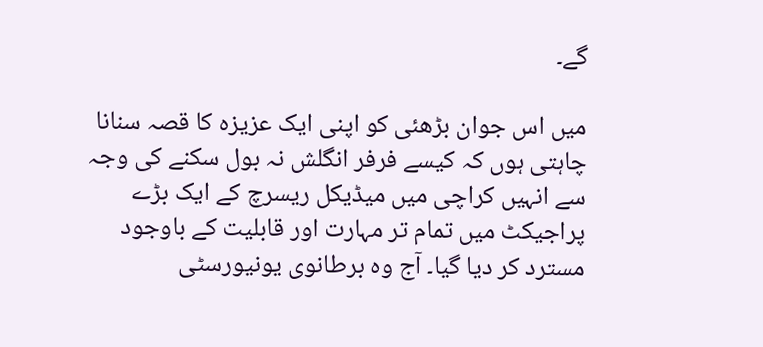گے۔

میں اس جوان بڑھئی کو اپنی ایک عزیزہ کا قصہ سنانا چاہتی ہوں کہ کیسے فرفر انگلش نہ بول سکنے کی وجہ سے انہیں کراچی میں میڈیکل ریسرچ کے ایک بڑے پراجیکٹ میں تمام تر مہارت اور قابلیت کے باوجود مسترد کر دیا گیا۔ آج وہ برطانوی یونیورسٹی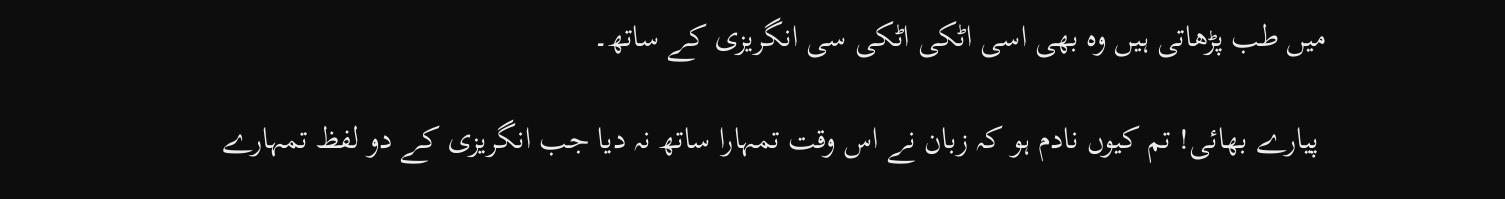میں طب پڑھاتی ہیں وہ بھی اسی اٹکی اٹکی سی انگریزی کے ساتھ۔

 پیارے بھائی! تم کیوں نادم ہو کہ زبان نے اس وقت تمہارا ساتھ نہ دیا جب انگریزی کے دو لفظ تمہارے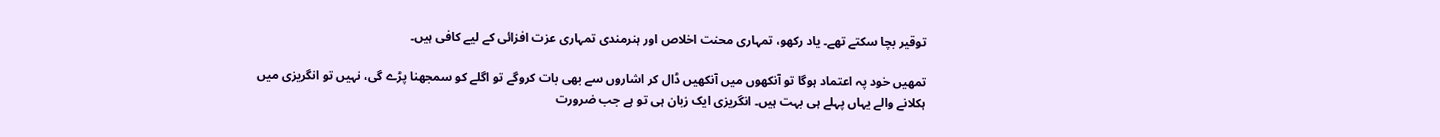توقیر بچا سکتے تھے۔ یاد رکھو، تمہاری محنت اخلاص اور ہنرمندی تمہاری عزت افزائی کے لیے کافی ہیں۔

تمھیں خود پہ اعتماد ہوگا تو آنکھوں میں آنکھیں ڈال کر اشاروں سے بھی بات کروگے تو اگلے کو سمجھنا پڑے گی، نہیں تو انگریزی میں ہکلانے والے یہاں پہلے ہی بہت ہیں۔ انگریزی ایک زبان ہی تو ہے جب ضرورت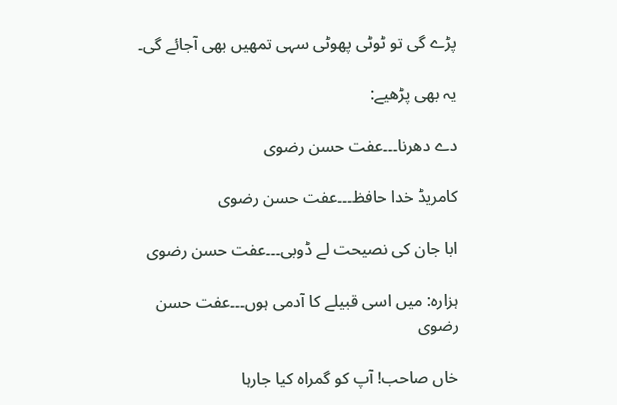پڑے گی تو ٹوٹی پھوٹی سہی تمھیں بھی آجائے گی۔

یہ بھی پڑھیے:

دے دھرنا۔۔۔عفت حسن رضوی

کامریڈ خدا حافظ۔۔۔عفت حسن رضوی

ابا جان کی نصیحت لے ڈوبی۔۔۔عفت حسن رضوی

ہزارہ: میں اسی قبیلے کا آدمی ہوں۔۔۔عفت حسن رضوی

خاں صاحب! آپ کو گمراہ کیا جارہا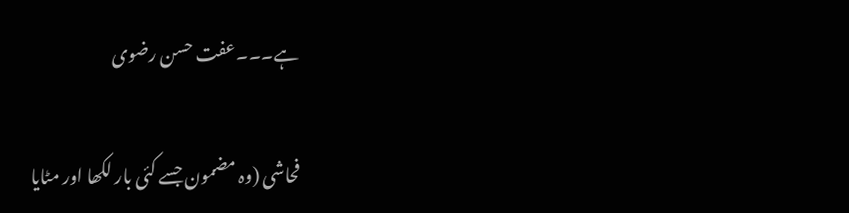ہے۔۔۔عفت حسن رضوی

فحاشی (وہ مضمون جسے کئی بار لکھا اور مٹایا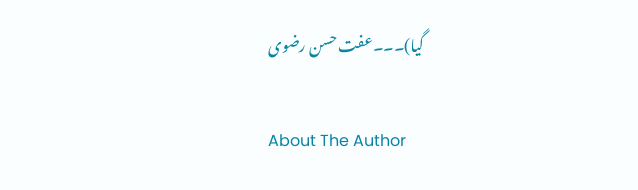گیا)۔۔۔عفت حسن رضوی

About The Author